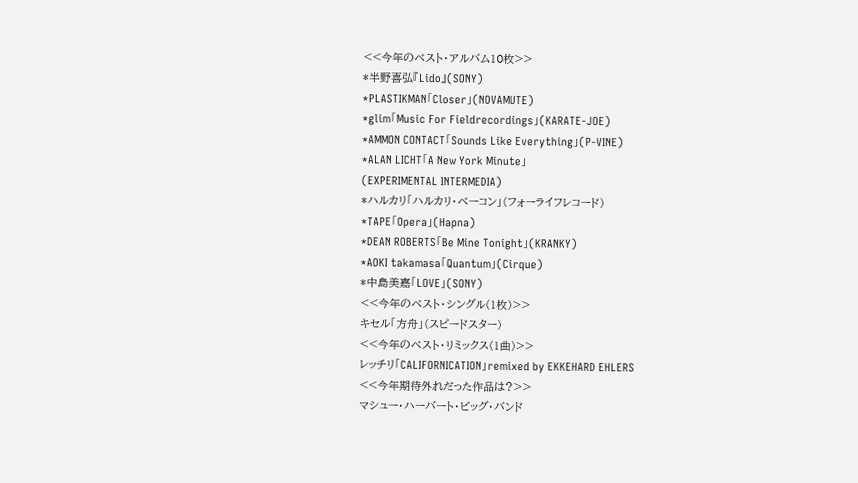<<今年のベスト・アルバム10枚>>
*半野喜弘『Lido』(SONY)
*PLASTIKMAN「Closer」(NOVAMUTE)
*glim「Music For Fieldrecordings」(KARATE-JOE)
*AMMON CONTACT「Sounds Like Everything」(P-VINE)
*ALAN LICHT「A New York Minute」
(EXPERIMENTAL INTERMEDIA)
*ハルカリ「ハルカリ・ベーコン」(フォーライフレコード)
*TAPE「Opera」(Hapna)
*DEAN ROBERTS「Be Mine Tonight」(KRANKY)
*AOKI takamasa「Quantum」(Cirque)
*中島美嘉「LOVE」(SONY)
<<今年のベスト・シングル(1枚)>>
キセル「方舟」(スピードスター)
<<今年のベスト・リミックス(1曲)>>
レッチリ「CALIFORNICATION」remixed by EKKEHARD EHLERS
<<今年期待外れだった作品は?>>
マシュー・ハーバート・ビッグ・バンド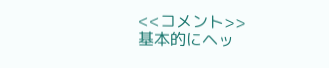<<コメント>>
基本的にヘッ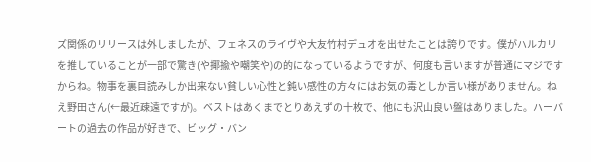ズ関係のリリースは外しましたが、フェネスのライヴや大友竹村デュオを出せたことは誇りです。僕がハルカリを推していることが一部で驚き(や揶揄や嘲笑や)の的になっているようですが、何度も言いますが普通にマジですからね。物事を裏目読みしか出来ない貧しい心性と鈍い感性の方々にはお気の毒としか言い様がありません。ねえ野田さん(←最近疎遠ですが)。ベストはあくまでとりあえずの十枚で、他にも沢山良い盤はありました。ハーバートの過去の作品が好きで、ビッグ・バン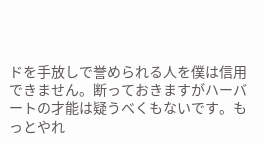ドを手放しで誉められる人を僕は信用できません。断っておきますがハーバートの才能は疑うべくもないです。もっとやれ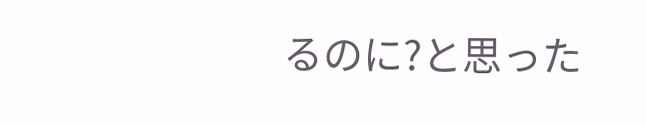るのに?と思った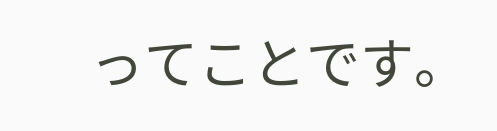ってことです。